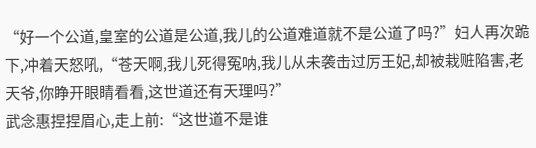“好一个公道,皇室的公道是公道,我儿的公道难道就不是公道了吗?”妇人再次跪下,冲着天怒吼,“苍天啊,我儿死得冤呐,我儿从未袭击过厉王妃,却被栽赃陷害,老天爷,你睁开眼睛看看,这世道还有天理吗?”
武念惠捏捏眉心,走上前:“这世道不是谁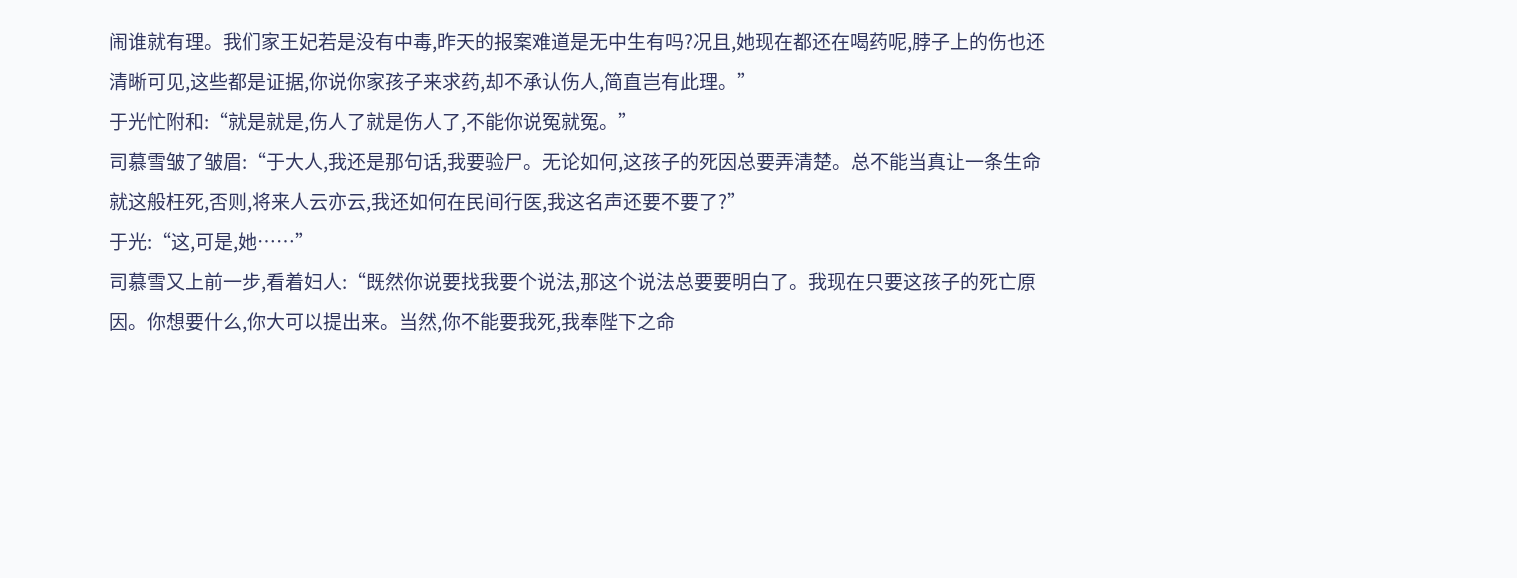闹谁就有理。我们家王妃若是没有中毒,昨天的报案难道是无中生有吗?况且,她现在都还在喝药呢,脖子上的伤也还清晰可见,这些都是证据,你说你家孩子来求药,却不承认伤人,简直岂有此理。”
于光忙附和:“就是就是,伤人了就是伤人了,不能你说冤就冤。”
司慕雪皱了皱眉:“于大人,我还是那句话,我要验尸。无论如何,这孩子的死因总要弄清楚。总不能当真让一条生命就这般枉死,否则,将来人云亦云,我还如何在民间行医,我这名声还要不要了?”
于光:“这,可是,她……”
司慕雪又上前一步,看着妇人:“既然你说要找我要个说法,那这个说法总要要明白了。我现在只要这孩子的死亡原因。你想要什么,你大可以提出来。当然,你不能要我死,我奉陛下之命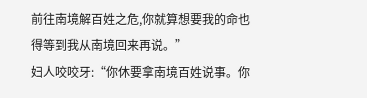前往南境解百姓之危,你就算想要我的命也得等到我从南境回来再说。”
妇人咬咬牙:“你休要拿南境百姓说事。你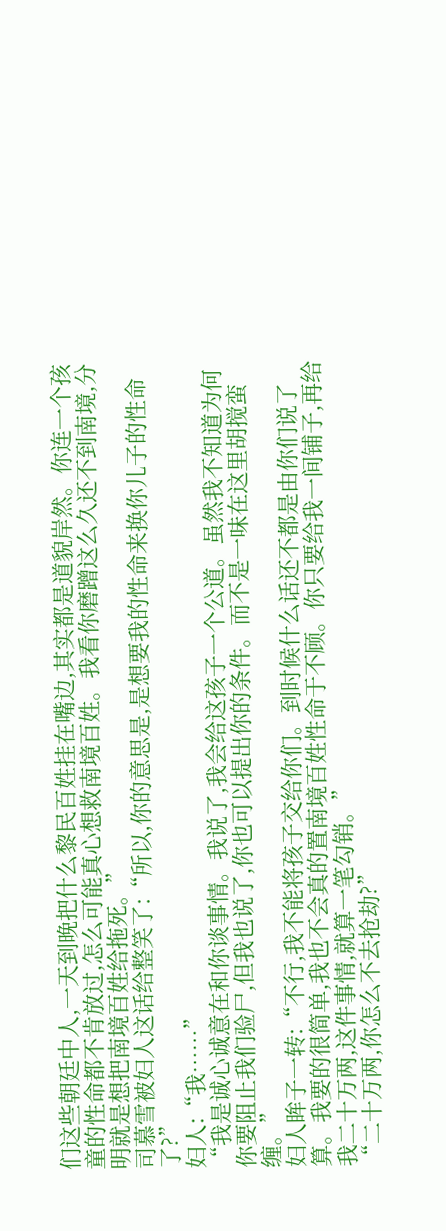们这些朝廷中人,一天到晚把什么黎民百姓挂在嘴边,其实都是道貌岸然。你连一个孩童的性命都不肯放过,怎么可能真心想救南境百姓。我看你磨蹭这么久还不到南境,分明就是想把南境百姓给拖死。”
司慕雪被妇人这话给整笑了:“所以,你的意思是,是想要我的性命来换你儿子的性命了?”
妇人:“我……”
“我是诚心诚意在和你谈事情。我说了,我会给这孩子一个公道。虽然我不知道为何你要阻止我们验尸,但我也说了,你也可以提出你的条件。而不是一味在这里胡搅蛮缠。”
妇人眸子一转:“不行,我不能将孩子交给你们。到时候什么话还不都是由你们说了算。我要的很简单,我也不会真的置南境百姓性命于不顾。你只要给我一间铺子,再给我二十万两,这件事情,就算一笔勾销。”
“二十万两,你怎么不去抢劫?”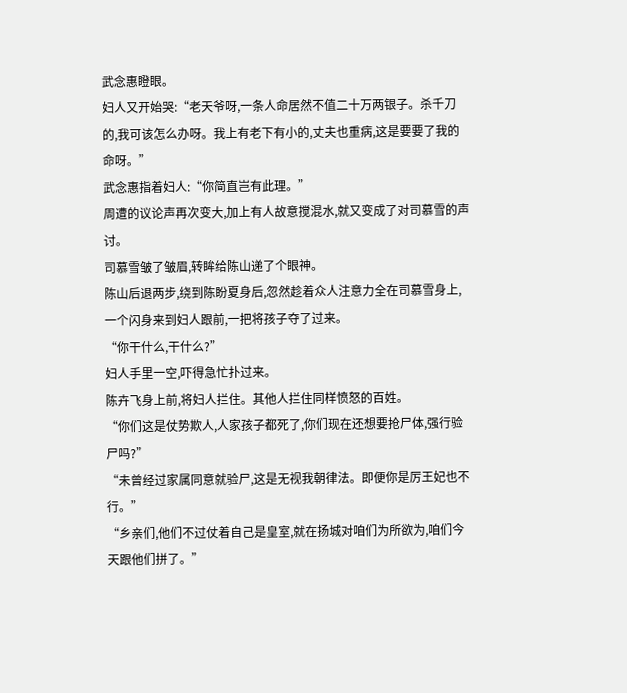武念惠瞪眼。
妇人又开始哭:“老天爷呀,一条人命居然不值二十万两银子。杀千刀的,我可该怎么办呀。我上有老下有小的,丈夫也重病,这是要要了我的命呀。”
武念惠指着妇人:“你简直岂有此理。”
周遭的议论声再次变大,加上有人故意搅混水,就又变成了对司慕雪的声讨。
司慕雪皱了皱眉,转眸给陈山递了个眼神。
陈山后退两步,绕到陈盼夏身后,忽然趁着众人注意力全在司慕雪身上,一个闪身来到妇人跟前,一把将孩子夺了过来。
“你干什么,干什么?”
妇人手里一空,吓得急忙扑过来。
陈卉飞身上前,将妇人拦住。其他人拦住同样愤怒的百姓。
“你们这是仗势欺人,人家孩子都死了,你们现在还想要抢尸体,强行验尸吗?”
“未曾经过家属同意就验尸,这是无视我朝律法。即便你是厉王妃也不行。”
“乡亲们,他们不过仗着自己是皇室,就在扬城对咱们为所欲为,咱们今天跟他们拼了。”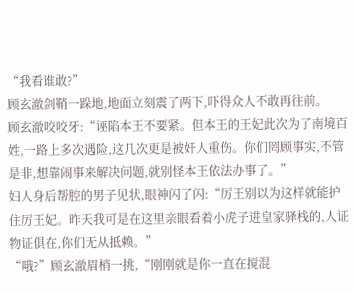“我看谁敢?”
顾玄澈剑鞘一跺地,地面立刻震了两下,吓得众人不敢再往前。
顾玄澈咬咬牙:“诬陷本王不要紧。但本王的王妃此次为了南境百姓,一路上多次遇险,这几次更是被奸人重伤。你们罔顾事实,不管是非,想靠闹事来解决问题,就别怪本王依法办事了。”
妇人身后帮腔的男子见状,眼神闪了闪:“厉王别以为这样就能护住厉王妃。昨天我可是在这里亲眼看着小虎子进皇家驿栈的,人证物证俱在,你们无从抵赖。”
“哦?”顾玄澈眉梢一挑,“刚刚就是你一直在搅混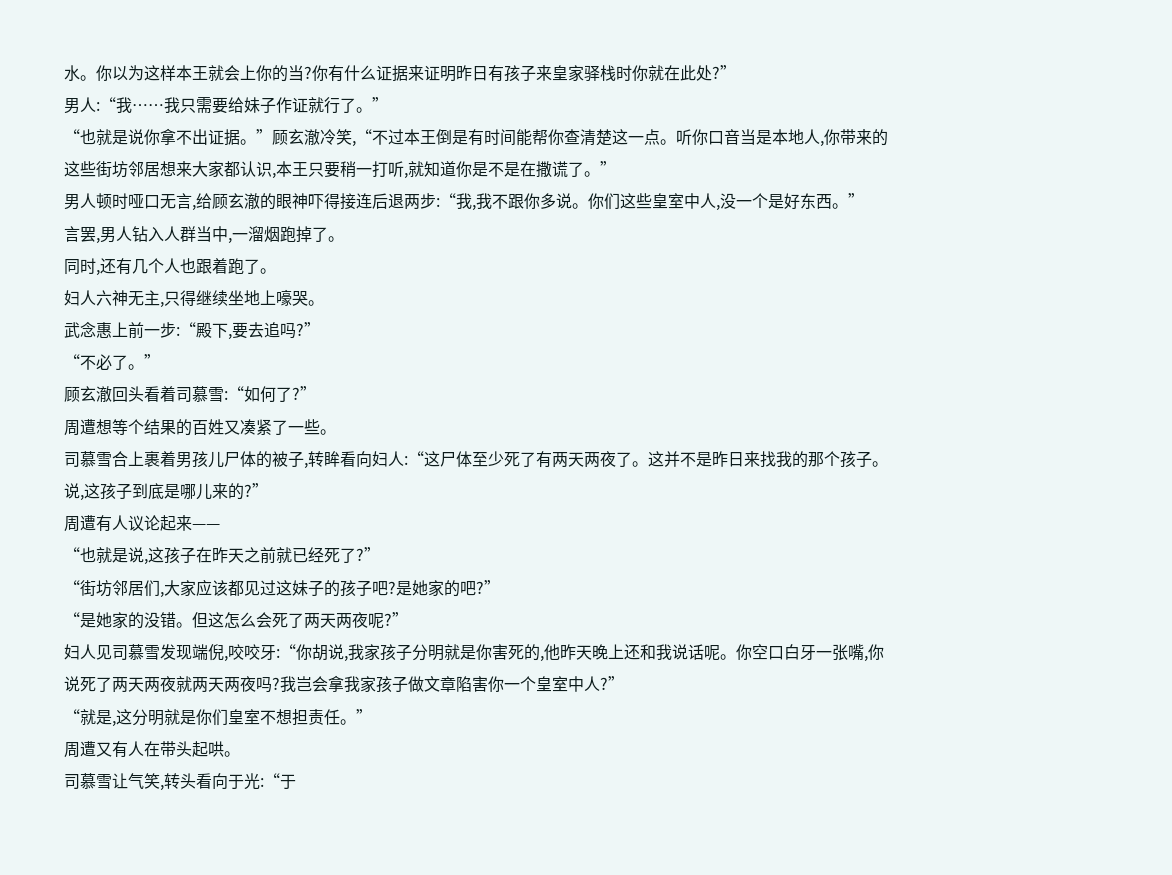水。你以为这样本王就会上你的当?你有什么证据来证明昨日有孩子来皇家驿栈时你就在此处?”
男人:“我……我只需要给妹子作证就行了。”
“也就是说你拿不出证据。”顾玄澈冷笑,“不过本王倒是有时间能帮你查清楚这一点。听你口音当是本地人,你带来的这些街坊邻居想来大家都认识,本王只要稍一打听,就知道你是不是在撒谎了。”
男人顿时哑口无言,给顾玄澈的眼神吓得接连后退两步:“我,我不跟你多说。你们这些皇室中人,没一个是好东西。”
言罢,男人钻入人群当中,一溜烟跑掉了。
同时,还有几个人也跟着跑了。
妇人六神无主,只得继续坐地上嚎哭。
武念惠上前一步:“殿下,要去追吗?”
“不必了。”
顾玄澈回头看着司慕雪:“如何了?”
周遭想等个结果的百姓又凑紧了一些。
司慕雪合上裹着男孩儿尸体的被子,转眸看向妇人:“这尸体至少死了有两天两夜了。这并不是昨日来找我的那个孩子。说,这孩子到底是哪儿来的?”
周遭有人议论起来——
“也就是说,这孩子在昨天之前就已经死了?”
“街坊邻居们,大家应该都见过这妹子的孩子吧?是她家的吧?”
“是她家的没错。但这怎么会死了两天两夜呢?”
妇人见司慕雪发现端倪,咬咬牙:“你胡说,我家孩子分明就是你害死的,他昨天晚上还和我说话呢。你空口白牙一张嘴,你说死了两天两夜就两天两夜吗?我岂会拿我家孩子做文章陷害你一个皇室中人?”
“就是,这分明就是你们皇室不想担责任。”
周遭又有人在带头起哄。
司慕雪让气笑,转头看向于光:“于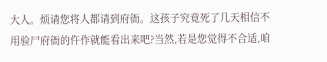大人。烦请您将人都请到府衙。这孩子究竟死了几天相信不用验尸府衙的仵作就能看出来吧?当然,若是您觉得不合适,咱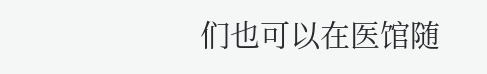们也可以在医馆随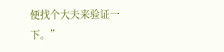便找个大夫来验证一下。”